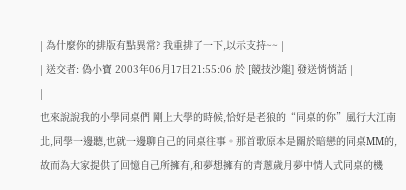| 為什麼你的排版有點異常? 我重排了一下,以示支持~~ |
| 送交者: 偽小寶 2003年06月17日21:55:06 於 [競技沙龍] 發送悄悄話 |
|
也來說說我的小學同桌們 剛上大學的時候,恰好是老狼的“同桌的你”風行大江南北,同學一邊聽,也就一邊聊自己的同桌往事。那首歌原本是關於暗戀的同桌MM的,故而為大家提供了回憶自己所擁有,和夢想擁有的青蔥歲月夢中情人式同桌的機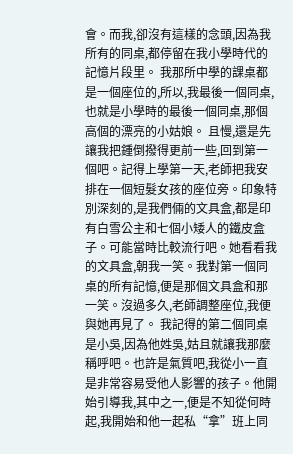會。而我,卻沒有這樣的念頭,因為我所有的同桌,都停留在我小學時代的記憶片段里。 我那所中學的課桌都是一個座位的,所以,我最後一個同桌,也就是小學時的最後一個同桌,那個高個的漂亮的小姑娘。 且慢,還是先讓我把鍾倒撥得更前一些,回到第一個吧。記得上學第一天,老師把我安排在一個短髮女孩的座位旁。印象特別深刻的,是我們倆的文具盒,都是印有白雪公主和七個小矮人的鐵皮盒子。可能當時比較流行吧。她看看我的文具盒,朝我一笑。我對第一個同桌的所有記憶,便是那個文具盒和那一笑。沒過多久,老師調整座位,我便與她再見了。 我記得的第二個同桌是小吳,因為他姓吳,姑且就讓我那麼稱呼吧。也許是氣質吧,我從小一直是非常容易受他人影響的孩子。他開始引導我,其中之一,便是不知從何時起,我開始和他一起私“拿”班上同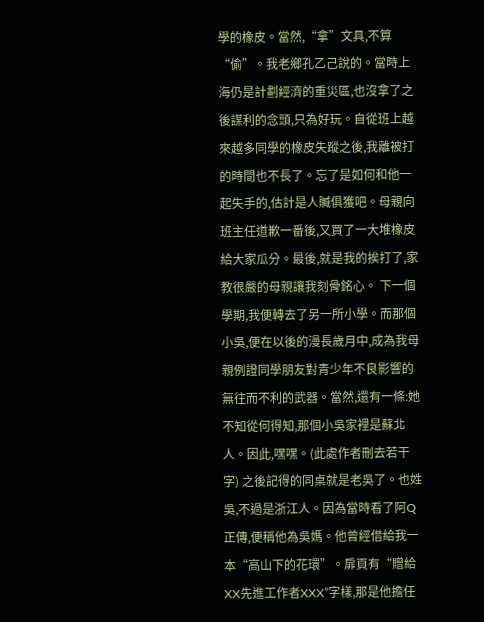學的橡皮。當然,“拿”文具,不算“偷”。我老鄉孔乙己說的。當時上海仍是計劃經濟的重災區,也沒拿了之後謀利的念頭,只為好玩。自從班上越來越多同學的橡皮失蹤之後,我離被打的時間也不長了。忘了是如何和他一起失手的,估計是人贓俱獲吧。母親向班主任道歉一番後,又買了一大堆橡皮給大家瓜分。最後,就是我的挨打了,家教很嚴的母親讓我刻骨銘心。 下一個學期,我便轉去了另一所小學。而那個小吳,便在以後的漫長歲月中,成為我母親例證同學朋友對青少年不良影響的無往而不利的武器。當然,還有一條:她不知從何得知,那個小吳家裡是蘇北人。因此,嘿嘿。(此處作者刪去若干字) 之後記得的同桌就是老吳了。也姓吳,不過是浙江人。因為當時看了阿Q正傳,便稱他為吳媽。他曾經借給我一本“高山下的花環”。扉頁有“贈給XX先進工作者XXX”字樣,那是他擔任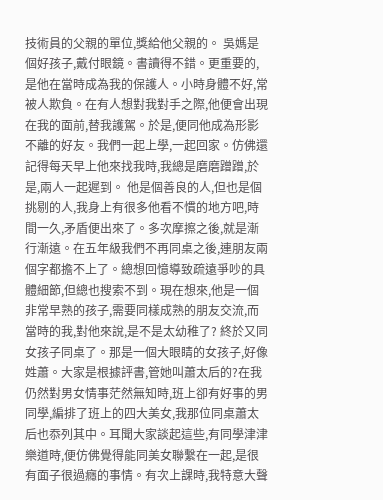技術員的父親的單位,獎給他父親的。 吳媽是個好孩子,戴付眼鏡。書讀得不錯。更重要的,是他在當時成為我的保護人。小時身體不好,常被人欺負。在有人想對我對手之際,他便會出現在我的面前,替我護駕。於是,便同他成為形影不離的好友。我們一起上學,一起回家。仿佛還記得每天早上他來找我時,我總是磨磨蹭蹭,於是,兩人一起遲到。 他是個善良的人,但也是個挑剔的人,我身上有很多他看不慣的地方吧,時間一久,矛盾便出來了。多次摩擦之後,就是漸行漸遠。在五年級我們不再同桌之後,連朋友兩個字都擔不上了。總想回憶導致疏遠爭吵的具體細節,但總也搜索不到。現在想來,他是一個非常早熟的孩子,需要同樣成熟的朋友交流,而當時的我,對他來說,是不是太幼稚了? 終於又同女孩子同桌了。那是一個大眼睛的女孩子,好像姓蕭。大家是根據評書,管她叫蕭太后的?在我仍然對男女情事茫然無知時,班上卻有好事的男同學,編排了班上的四大美女,我那位同桌蕭太后也忝列其中。耳聞大家談起這些,有同學津津樂道時,便仿佛覺得能同美女聯繫在一起,是很有面子很過癮的事情。有次上課時,我特意大聲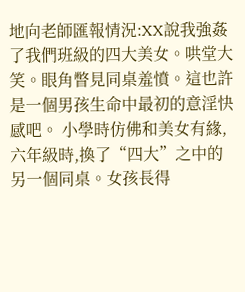地向老師匯報情況:XX說我強姦了我們班級的四大美女。哄堂大笑。眼角瞥見同桌羞憤。這也許是一個男孩生命中最初的意淫快感吧。 小學時仿佛和美女有緣,六年級時,換了“四大”之中的另一個同桌。女孩長得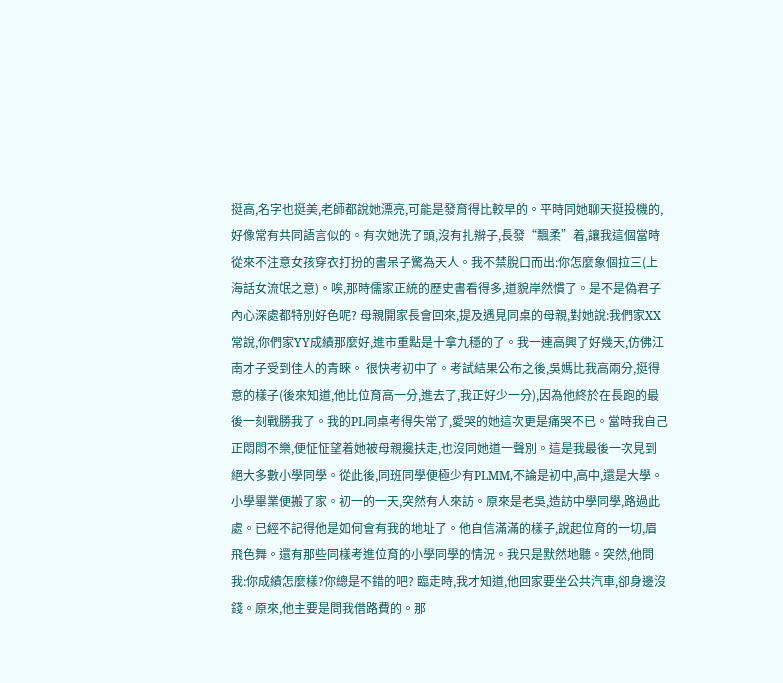挺高,名字也挺美,老師都說她漂亮,可能是發育得比較早的。平時同她聊天挺投機的,好像常有共同語言似的。有次她洗了頭,沒有扎辮子,長發“飄柔”着,讓我這個當時從來不注意女孩穿衣打扮的書呆子驚為天人。我不禁脫口而出:你怎麼象個拉三(上海話女流氓之意)。唉,那時儒家正統的歷史書看得多,道貌岸然慣了。是不是偽君子內心深處都特別好色呢? 母親開家長會回來,提及遇見同桌的母親,對她說:我們家XX常說,你們家YY成績那麼好,進市重點是十拿九穩的了。我一連高興了好幾天,仿佛江南才子受到佳人的青睞。 很快考初中了。考試結果公布之後,吳媽比我高兩分,挺得意的樣子(後來知道,他比位育高一分,進去了,我正好少一分),因為他終於在長跑的最後一刻戰勝我了。我的PL同桌考得失常了,愛哭的她這次更是痛哭不已。當時我自己正悶悶不樂,便怔怔望着她被母親攙扶走,也沒同她道一聲別。這是我最後一次見到絕大多數小學同學。從此後,同班同學便極少有PLMM,不論是初中,高中,還是大學。 小學畢業便搬了家。初一的一天,突然有人來訪。原來是老吳,造訪中學同學,路過此處。已經不記得他是如何會有我的地址了。他自信滿滿的樣子,說起位育的一切,眉飛色舞。還有那些同樣考進位育的小學同學的情況。我只是默然地聽。突然,他問我:你成績怎麼樣?你總是不錯的吧? 臨走時,我才知道,他回家要坐公共汽車,卻身邊沒錢。原來,他主要是問我借路費的。那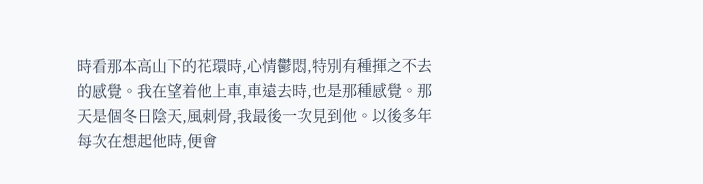時看那本高山下的花環時,心情鬱悶,特別有種揮之不去的感覺。我在望着他上車,車遠去時,也是那種感覺。那天是個冬日陰天,風刺骨,我最後一次見到他。以後多年每次在想起他時,便會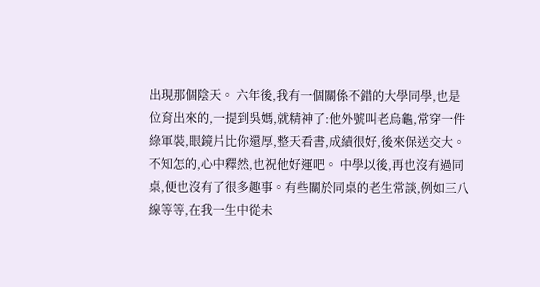出現那個陰天。 六年後,我有一個關係不錯的大學同學,也是位育出來的,一提到吳媽,就精神了:他外號叫老烏龜,常穿一件綠軍裝,眼鏡片比你還厚,整天看書,成績很好,後來保送交大。不知怎的,心中釋然,也祝他好運吧。 中學以後,再也沒有過同桌,便也沒有了很多趣事。有些關於同桌的老生常談,例如三八線等等,在我一生中從未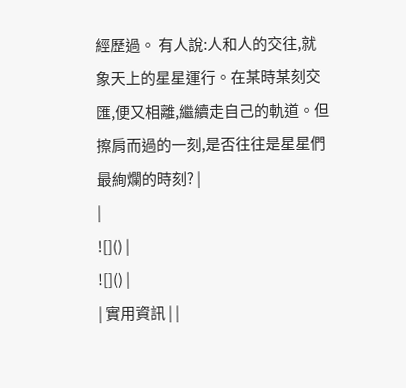經歷過。 有人說:人和人的交往,就象天上的星星運行。在某時某刻交匯,便又相離,繼續走自己的軌道。但擦肩而過的一刻,是否往往是星星們最絢爛的時刻? |
|
![]() |
![]() |
| 實用資訊 | |